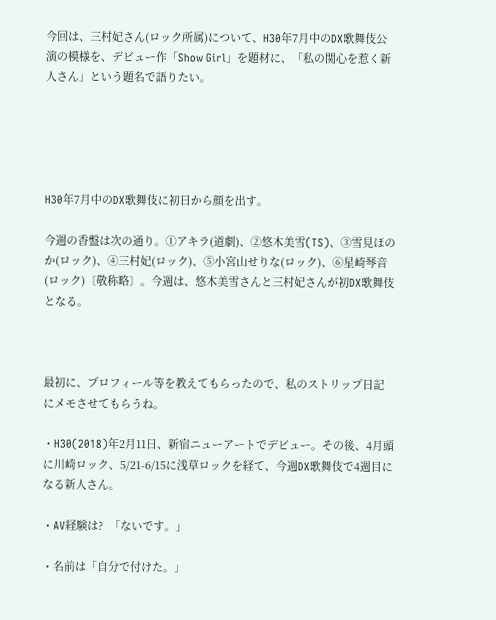今回は、三村妃さん(ロック所属)について、H30年7月中のDX歌舞伎公演の模様を、デビュー作「Show Girl」を題材に、「私の関心を惹く新人さん」という題名で語りたい。





H30年7月中のDX歌舞伎に初日から顔を出す。

今週の香盤は次の通り。①アキラ(道劇)、②悠木美雪(TS)、③雪見ほのか(ロック)、④三村妃(ロック)、⑤小宮山せりな(ロック)、⑥星崎琴音(ロック)〔敬称略〕。今週は、悠木美雪さんと三村妃さんが初DX歌舞伎となる。



最初に、プロフィール等を教えてもらったので、私のストリップ日記にメモさせてもらうね。

・H30(2018)年2月11日、新宿ニューアートでデビュー。その後、4月頭に川崎ロック、5/21-6/15に浅草ロックを経て、今週DX歌舞伎で4週目になる新人さん。

・AV経験は?  「ないです。」

・名前は「自分で付けた。」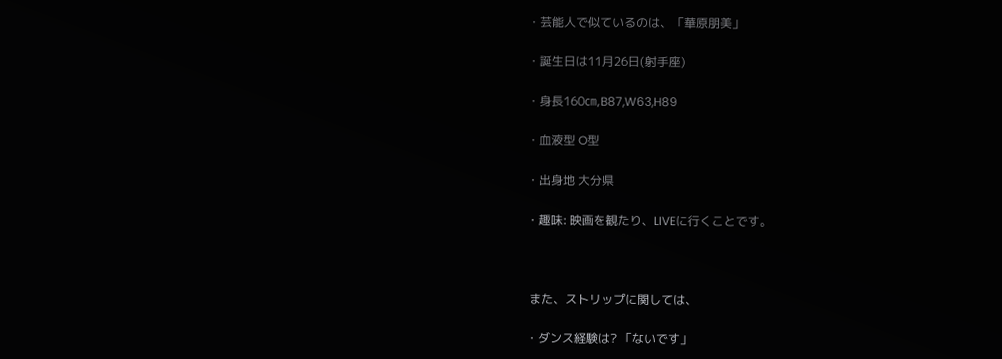・芸能人で似ているのは、「華原朋美」

・誕生日は11月26日(射手座)

・身長160㎝,B87,W63,H89

・血液型 O型

・出身地 大分県

・趣味: 映画を観たり、LIVEに行くことです。



 また、ストリップに関しては、

・ダンス経験は? 「ないです」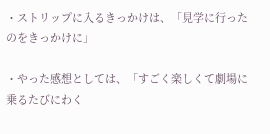・ストリップに入るきっかけは、「見学に行ったのをきっかけに」

・やった感想としては、「すごく楽しくて劇場に乗るたびにわく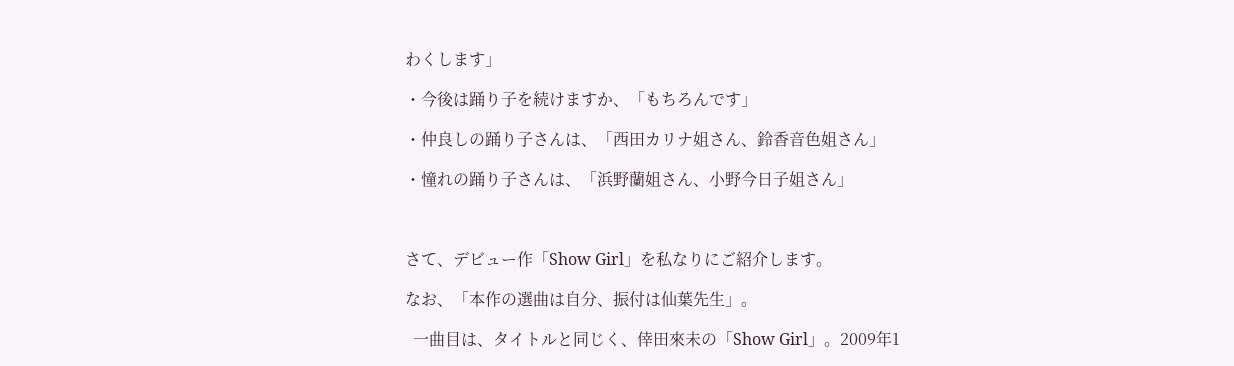わくします」

・今後は踊り子を続けますか、「もちろんです」

・仲良しの踊り子さんは、「西田カリナ姐さん、鈴香音色姐さん」

・憧れの踊り子さんは、「浜野蘭姐さん、小野今日子姐さん」



さて、デビュー作「Show Girl」を私なりにご紹介します。

なお、「本作の選曲は自分、振付は仙葉先生」。

  一曲目は、タイトルと同じく、倖田來未の「Show Girl」。2009年1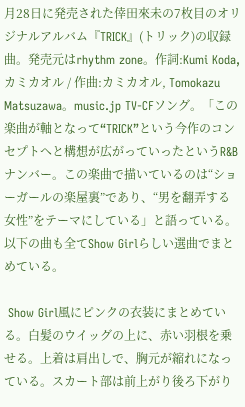月28日に発売された倖田來未の7枚目のオリジナルアルバム『TRICK』(トリック)の収録曲。発売元はrhythm zone。作詞:Kumi Koda, カミカオル / 作曲:カミカオル, Tomokazu Matsuzawa。music.jp TV-CFソング。「この楽曲が軸となって“TRICK”という今作のコンセプトへと構想が広がっていったというR&Bナンバー。この楽曲で描いているのは“ショーガールの楽屋裏”であり、“男を翻弄する女性”をテーマにしている」と語っている。以下の曲も全てShow Girlらしい選曲でまとめている。

 Show Girl風にピンクの衣装にまとめている。白髪のウイッグの上に、赤い羽根を乗せる。上着は肩出しで、胸元が縮れになっている。スカート部は前上がり後ろ下がり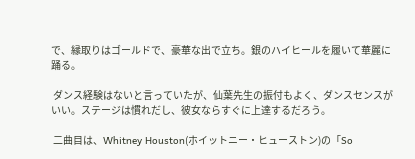で、縁取りはゴールドで、豪華な出で立ち。銀のハイヒールを履いて華麗に踊る。

 ダンス経験はないと言っていたが、仙葉先生の振付もよく、ダンスセンスがいい。ステージは慣れだし、彼女ならすぐに上達するだろう。

 二曲目は、Whitney Houston(ホイットニー・ヒューストン)の「So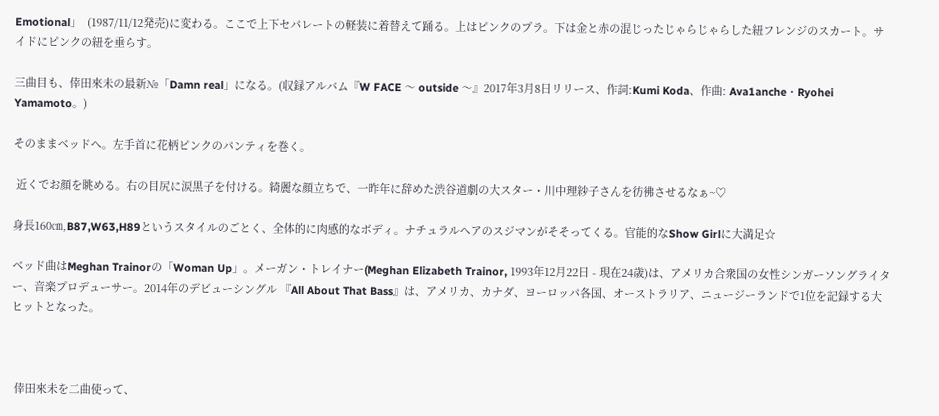Emotional」  (1987/11/12発売)に変わる。ここで上下セパレートの軽装に着替えて踊る。上はピンクのプラ。下は金と赤の混じったじゃらじゃらした紐フレンジのスカート。サイドにピンクの紐を垂らす。

三曲目も、倖田來未の最新№「Damn real」になる。(収録アルバム『W FACE 〜 outside 〜』2017年3月8日リリース、作詞:Kumi Koda、作曲: Ava1anche・Ryohei Yamamoto。)

そのままベッドへ。左手首に花柄ピンクのパンティを巻く。

 近くでお顔を眺める。右の目尻に涙黒子を付ける。綺麗な顔立ちで、一昨年に辞めた渋谷道劇の大スター・川中理紗子さんを彷彿させるなぁ~♡

身長160㎝,B87,W63,H89というスタイルのごとく、全体的に肉感的なボディ。ナチュラルヘアのスジマンがそそってくる。官能的なShow Girlに大満足☆

ベッド曲はMeghan Trainorの「Woman Up」。メーガン・トレイナー(Meghan Elizabeth Trainor, 1993年12月22日 - 現在24歳)は、アメリカ合衆国の女性シンガーソングライター、音楽プロデューサー。2014年のデビューシングル 『All About That Bass』は、アメリカ、カナダ、ヨーロッパ各国、オーストラリア、ニュージーランドで1位を記録する大ヒットとなった。



 倖田來未を二曲使って、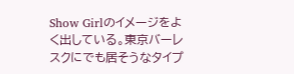Show Girlのイメージをよく出している。東京バーレスクにでも居そうなタイプ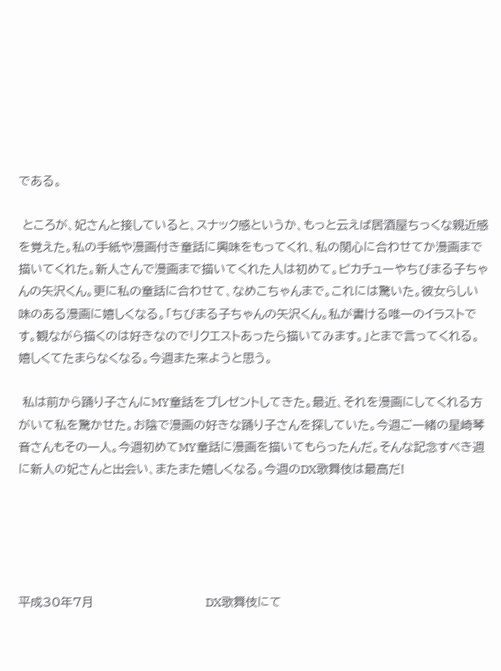である。

 ところが、妃さんと接していると、スナック感というか、もっと云えば居酒屋ちっくな親近感を覚えた。私の手紙や漫画付き童話に興味をもってくれ、私の関心に合わせてか漫画まで描いてくれた。新人さんで漫画まで描いてくれた人は初めて。ピカチューやちびまる子ちゃんの矢沢くん。更に私の童話に合わせて、なめこちゃんまで。これには驚いた。彼女らしい味のある漫画に嬉しくなる。「ちびまる子ちゃんの矢沢くん。私が書ける唯一のイラストです。観ながら描くのは好きなのでリクエストあったら描いてみます。」とまで言ってくれる。嬉しくてたまらなくなる。今週また来ようと思う。

 私は前から踊り子さんにMY童話をプレゼントしてきた。最近、それを漫画にしてくれる方がいて私を驚かせた。お陰で漫画の好きな踊り子さんを探していた。今週ご一緒の星崎琴音さんもその一人。今週初めてMY童話に漫画を描いてもらったんだ。そんな記念すべき週に新人の妃さんと出会い、またまた嬉しくなる。今週のDX歌舞伎は最高だ!





平成30年7月                            DX歌舞伎にて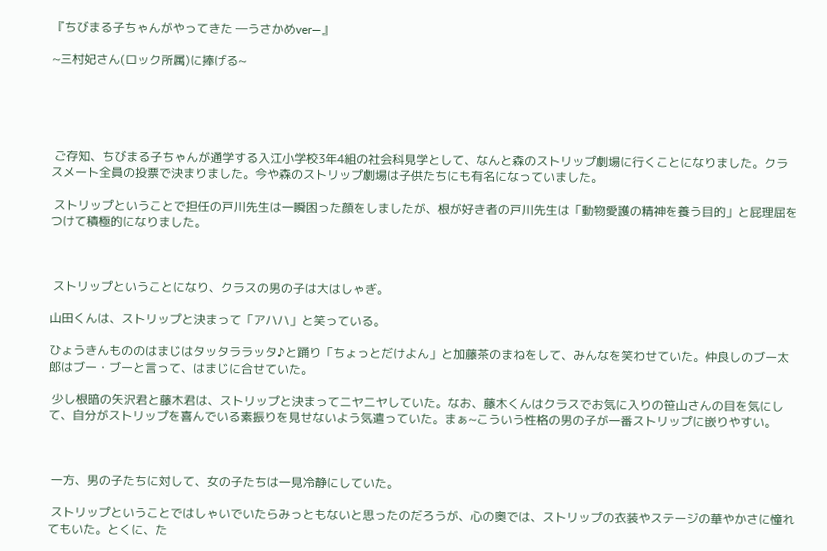『ちびまる子ちゃんがやってきた ―うさかめver―』

~三村妃さん(ロック所属)に捧げる~





 ご存知、ちびまる子ちゃんが通学する入江小学校3年4組の社会科見学として、なんと森のストリップ劇場に行くことになりました。クラスメート全員の投票で決まりました。今や森のストリップ劇場は子供たちにも有名になっていました。

 ストリップということで担任の戸川先生は一瞬困った顔をしましたが、根が好き者の戸川先生は「動物愛護の精神を養う目的」と屁理屈をつけて積極的になりました。



 ストリップということになり、クラスの男の子は大はしゃぎ。

山田くんは、ストリップと決まって「アハハ」と笑っている。

ひょうきんもののはまじはタッタララッタ♪と踊り「ちょっとだけよん」と加藤茶のまねをして、みんなを笑わせていた。仲良しのブー太郎はブー・ブーと言って、はまじに合せていた。

 少し根暗の矢沢君と藤木君は、ストリップと決まってニヤニヤしていた。なお、藤木くんはクラスでお気に入りの笹山さんの目を気にして、自分がストリップを喜んでいる素振りを見せないよう気遣っていた。まぁ~こういう性格の男の子が一番ストリップに嵌りやすい。



 一方、男の子たちに対して、女の子たちは一見冷静にしていた。

 ストリップということではしゃいでいたらみっともないと思ったのだろうが、心の奥では、ストリップの衣装やステージの華やかさに憧れてもいた。とくに、た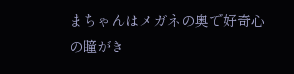まちゃんはメガネの奥で好奇心の瞳がき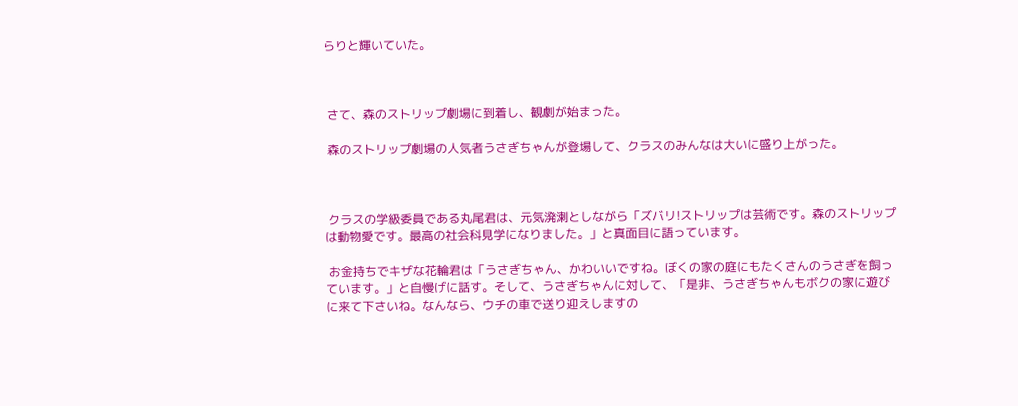らりと輝いていた。



 さて、森のストリップ劇場に到着し、観劇が始まった。

 森のストリップ劇場の人気者うさぎちゃんが登場して、クラスのみんなは大いに盛り上がった。



 クラスの学級委員である丸尾君は、元気溌溂としながら「ズバリ!ストリップは芸術です。森のストリップは動物愛です。最高の社会科見学になりました。」と真面目に語っています。

 お金持ちでキザな花輪君は「うさぎちゃん、かわいいですね。ぼくの家の庭にもたくさんのうさぎを飼っています。」と自慢げに話す。そして、うさぎちゃんに対して、「是非、うさぎちゃんもボクの家に遊びに来て下さいね。なんなら、ウチの車で送り迎えしますの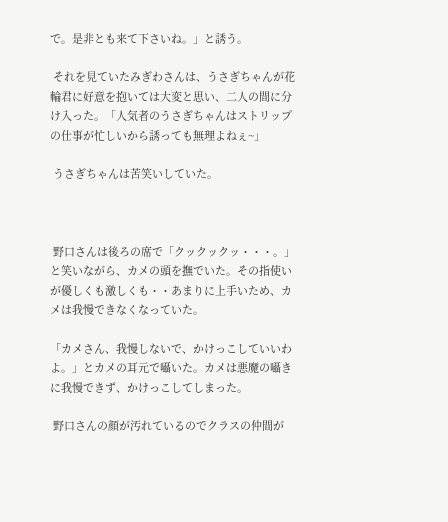で。是非とも来て下さいね。」と誘う。

 それを見ていたみぎわさんは、うさぎちゃんが花輪君に好意を抱いては大変と思い、二人の間に分け入った。「人気者のうさぎちゃんはストリップの仕事が忙しいから誘っても無理よねぇ~」

 うさぎちゃんは苦笑いしていた。



 野口さんは後ろの席で「クックックッ・・・。」と笑いながら、カメの頭を撫でいた。その指使いが優しくも激しくも・・あまりに上手いため、カメは我慢できなくなっていた。

「カメさん、我慢しないで、かけっこしていいわよ。」とカメの耳元で囁いた。カメは悪魔の囁きに我慢できず、かけっこしてしまった。

 野口さんの顔が汚れているのでクラスの仲間が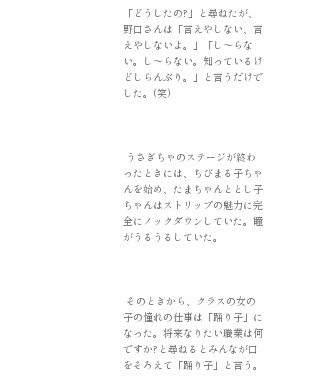「どうしたの?」と尋ねたが、野口さんは「言えやしない、言えやしないよ。」「し〜らない。し〜らない。知っているけどしらんぷり。」と言うだけでした。(笑)



 うさぎちゃのステージが終わったときには、ちびまる子ちゃんを始め、たまちゃんととし子ちゃんはストリップの魅力に完全にノックダウンしていた。瞳がうるうるしていた。



 そのときから、クラスの女の子の憧れの仕事は「踊り子」になった。将来なりたい職業は何ですか?と尋ねるとみんなが口をそろえて「踊り子」と言う。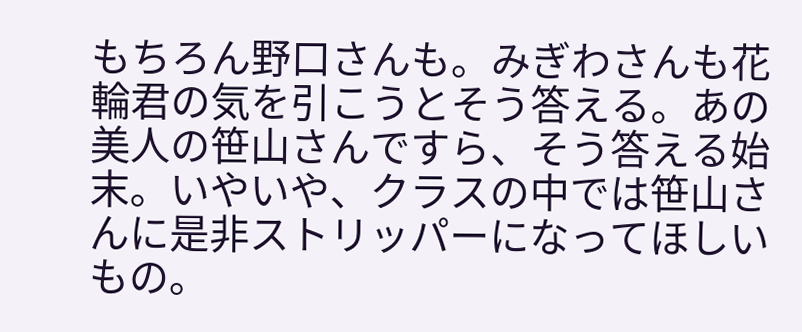もちろん野口さんも。みぎわさんも花輪君の気を引こうとそう答える。あの美人の笹山さんですら、そう答える始末。いやいや、クラスの中では笹山さんに是非ストリッパーになってほしいもの。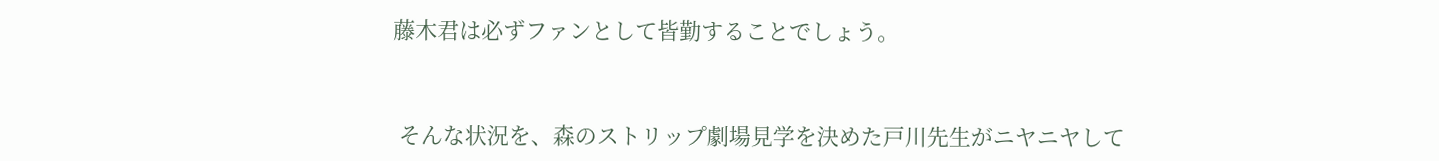藤木君は必ずファンとして皆勤することでしょう。



 そんな状況を、森のストリップ劇場見学を決めた戸川先生がニヤニヤして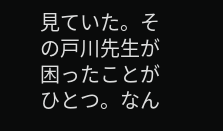見ていた。その戸川先生が困ったことがひとつ。なん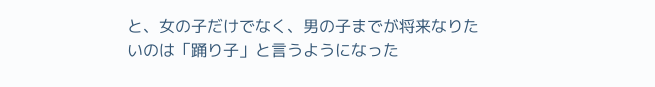と、女の子だけでなく、男の子までが将来なりたいのは「踊り子」と言うようになった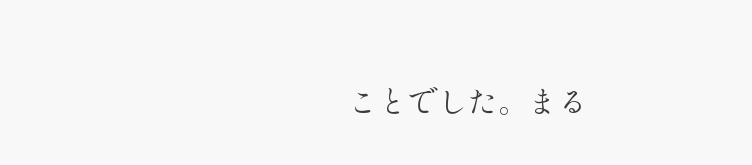ことでした。まる